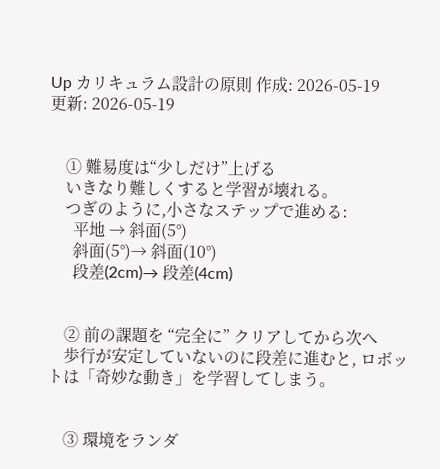Up カリキュラム設計の原則 作成: 2026-05-19
更新: 2026-05-19


    ① 難易度は“少しだけ”上げる
    いきなり難しくすると学習が壊れる。
    つぎのように,小さなステップで進める:
      平地 → 斜面(5°)
      斜面(5°)→ 斜面(10°)
      段差(2cm)→ 段差(4cm)


    ② 前の課題を “完全に” クリアしてから次へ
    歩行が安定していないのに段差に進むと, ロボットは「奇妙な動き」を学習してしまう。


    ③ 環境をランダ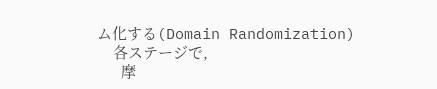ム化する(Domain Randomization)
    各ステージで,
      摩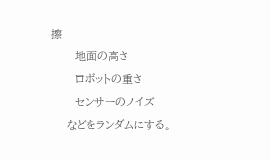擦
      地面の高さ
      ロボットの重さ
      センサーのノイズ
    などをランダムにする。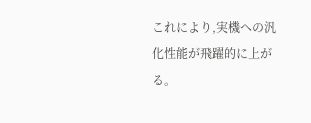これにより,実機への汎化性能が飛躍的に上がる。